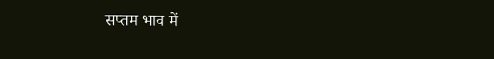सप्तम भाव में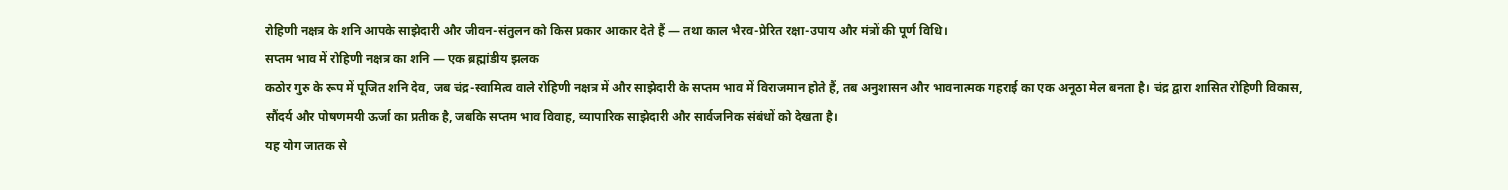रोहिणी नक्षत्र के शनि आपके साझेदारी और जीवन-संतुलन को किस प्रकार आकार देते हैं — तथा काल भैरव-प्रेरित रक्षा-उपाय और मंत्रों की पूर्ण विधि।
सप्तम भाव में रोहिणी नक्षत्र का शनि — एक ब्रह्मांडीय झलक
कठोर गुरु के रूप में पूजित शनि देव, जब चंद्र-स्वामित्व वाले रोहिणी नक्षत्र में और साझेदारी के सप्तम भाव में विराजमान होते हैं, तब अनुशासन और भावनात्मक गहराई का एक अनूठा मेल बनता है। चंद्र द्वारा शासित रोहिणी विकास, सौंदर्य और पोषणमयी ऊर्जा का प्रतीक है, जबकि सप्तम भाव विवाह, व्यापारिक साझेदारी और सार्वजनिक संबंधों को देखता है।
यह योग जातक से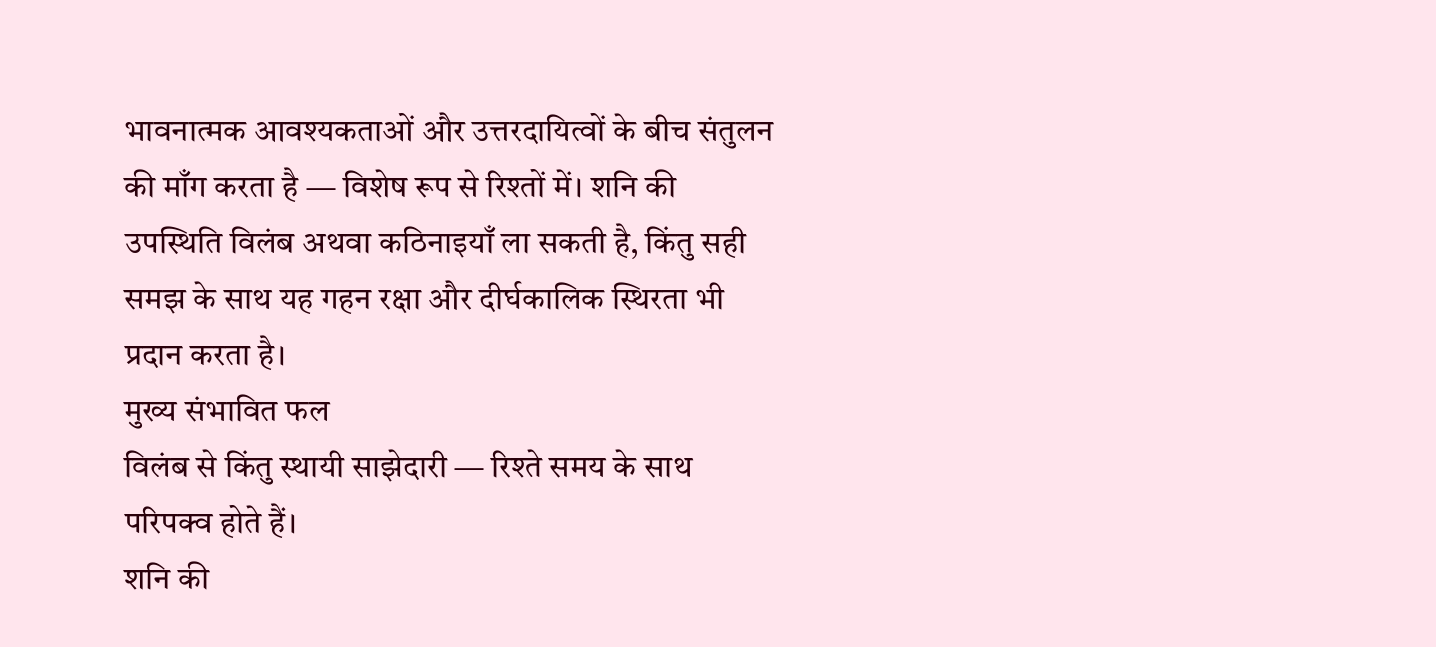भावनात्मक आवश्यकताओं और उत्तरदायित्वों के बीच संतुलन की माँग करता है — विशेष रूप से रिश्तों में। शनि की उपस्थिति विलंब अथवा कठिनाइयाँ ला सकती है, किंतु सही समझ के साथ यह गहन रक्षा और दीर्घकालिक स्थिरता भी प्रदान करता है।
मुख्य संभावित फल
विलंब से किंतु स्थायी साझेदारी — रिश्ते समय के साथ परिपक्व होते हैं।
शनि की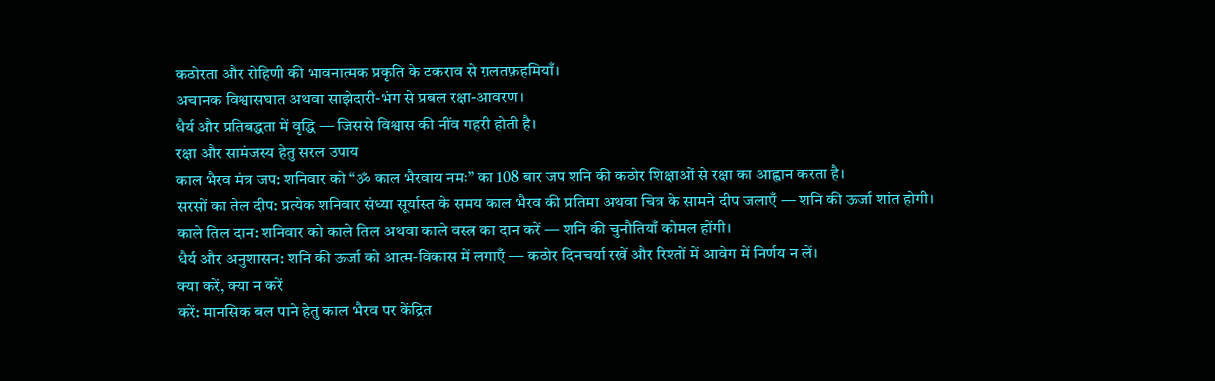कठोरता और रोहिणी की भावनात्मक प्रकृति के टकराव से ग़लतफ़हमियाँ।
अचानक विश्वासघात अथवा साझेदारी-भंग से प्रबल रक्षा-आवरण।
धैर्य और प्रतिबद्धता में वृद्धि — जिससे विश्वास की नींव गहरी होती है।
रक्षा और सामंजस्य हेतु सरल उपाय
काल भैरव मंत्र जप: शनिवार को “ॐ काल भैरवाय नमः” का 108 बार जप शनि की कठोर शिक्षाओं से रक्षा का आह्वान करता है।
सरसों का तेल दीप: प्रत्येक शनिवार संध्या सूर्यास्त के समय काल भैरव की प्रतिमा अथवा चित्र के सामने दीप जलाएँ — शनि की ऊर्जा शांत होगी।
काले तिल दान: शनिवार को काले तिल अथवा काले वस्त्र का दान करें — शनि की चुनौतियाँ कोमल होंगी।
धैर्य और अनुशासन: शनि की ऊर्जा को आत्म-विकास में लगाएँ — कठोर दिनचर्या रखें और रिश्तों में आवेग में निर्णय न लें।
क्या करें, क्या न करें
करें: मानसिक बल पाने हेतु काल भैरव पर केंद्रित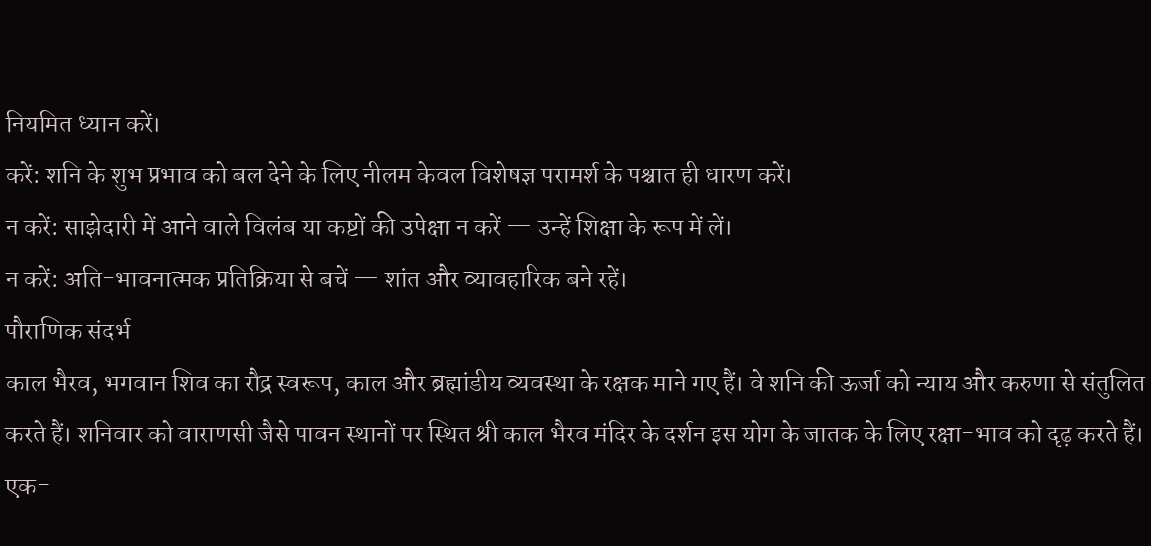नियमित ध्यान करें।
करें: शनि के शुभ प्रभाव को बल देने के लिए नीलम केवल विशेषज्ञ परामर्श के पश्चात ही धारण करें।
न करें: साझेदारी में आने वाले विलंब या कष्टों की उपेक्षा न करें — उन्हें शिक्षा के रूप में लें।
न करें: अति-भावनात्मक प्रतिक्रिया से बचें — शांत और व्यावहारिक बने रहें।
पौराणिक संदर्भ
काल भैरव, भगवान शिव का रौद्र स्वरूप, काल और ब्रह्मांडीय व्यवस्था के रक्षक माने गए हैं। वे शनि की ऊर्जा को न्याय और करुणा से संतुलित करते हैं। शनिवार को वाराणसी जैसे पावन स्थानों पर स्थित श्री काल भैरव मंदिर के दर्शन इस योग के जातक के लिए रक्षा-भाव को दृढ़ करते हैं।
एक-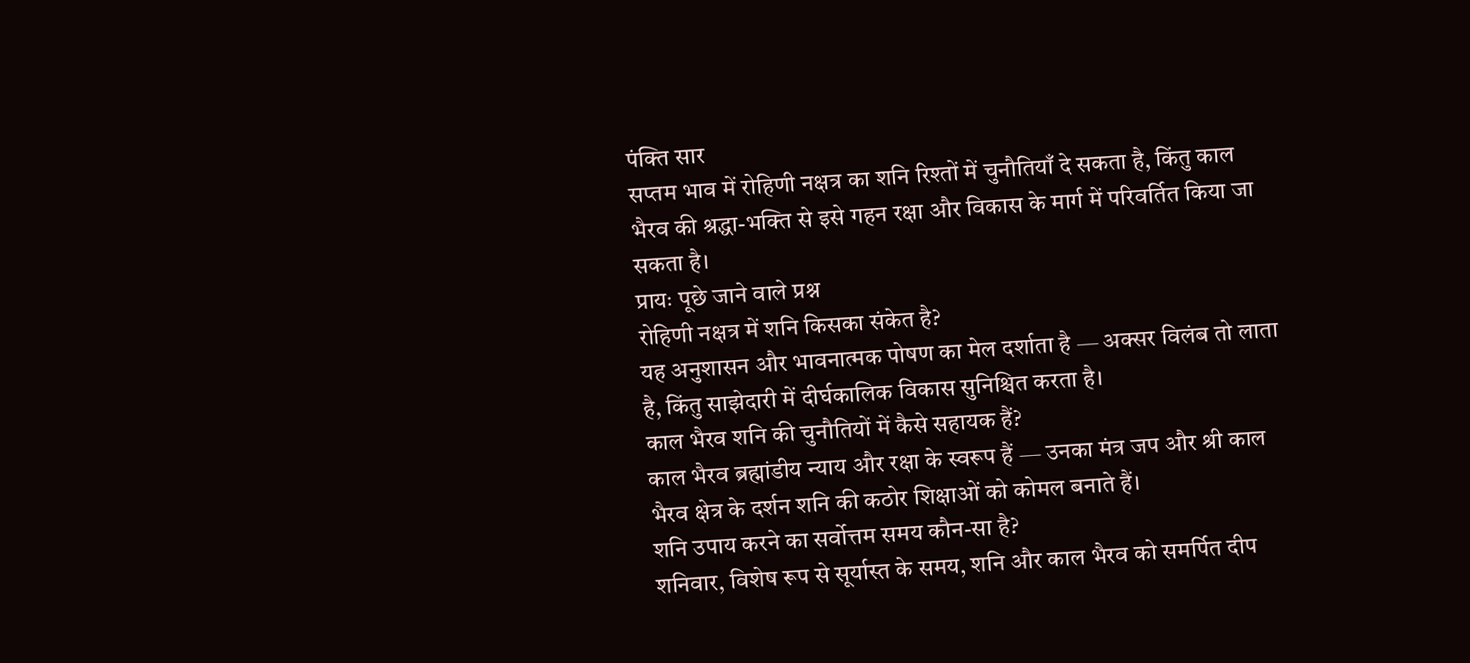पंक्ति सार
सप्तम भाव में रोहिणी नक्षत्र का शनि रिश्तों में चुनौतियाँ दे सकता है, किंतु काल भैरव की श्रद्धा-भक्ति से इसे गहन रक्षा और विकास के मार्ग में परिवर्तित किया जा सकता है।
प्रायः पूछे जाने वाले प्रश्न
रोहिणी नक्षत्र में शनि किसका संकेत है?
यह अनुशासन और भावनात्मक पोषण का मेल दर्शाता है — अक्सर विलंब तो लाता है, किंतु साझेदारी में दीर्घकालिक विकास सुनिश्चित करता है।
काल भैरव शनि की चुनौतियों में कैसे सहायक हैं?
काल भैरव ब्रह्मांडीय न्याय और रक्षा के स्वरूप हैं — उनका मंत्र जप और श्री काल भैरव क्षेत्र के दर्शन शनि की कठोर शिक्षाओं को कोमल बनाते हैं।
शनि उपाय करने का सर्वोत्तम समय कौन-सा है?
शनिवार, विशेष रूप से सूर्यास्त के समय, शनि और काल भैरव को समर्पित दीप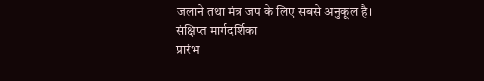जलाने तथा मंत्र जप के लिए सबसे अनुकूल है।
संक्षिप्त मार्गदर्शिका
प्रारंभ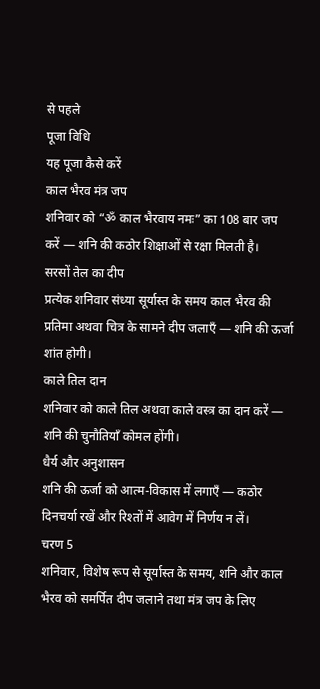से पहले
पूजा विधि
यह पूजा कैसे करें
काल भैरव मंत्र जप
शनिवार को “ॐ काल भैरवाय नमः” का 108 बार जप करें — शनि की कठोर शिक्षाओं से रक्षा मिलती है।
सरसों तेल का दीप
प्रत्येक शनिवार संध्या सूर्यास्त के समय काल भैरव की प्रतिमा अथवा चित्र के सामने दीप जलाएँ — शनि की ऊर्जा शांत होगी।
काले तिल दान
शनिवार को काले तिल अथवा काले वस्त्र का दान करें — शनि की चुनौतियाँ कोमल होंगी।
धैर्य और अनुशासन
शनि की ऊर्जा को आत्म-विकास में लगाएँ — कठोर दिनचर्या रखें और रिश्तों में आवेग में निर्णय न लें।
चरण 5
शनिवार, विशेष रूप से सूर्यास्त के समय, शनि और काल भैरव को समर्पित दीप जलाने तथा मंत्र जप के लिए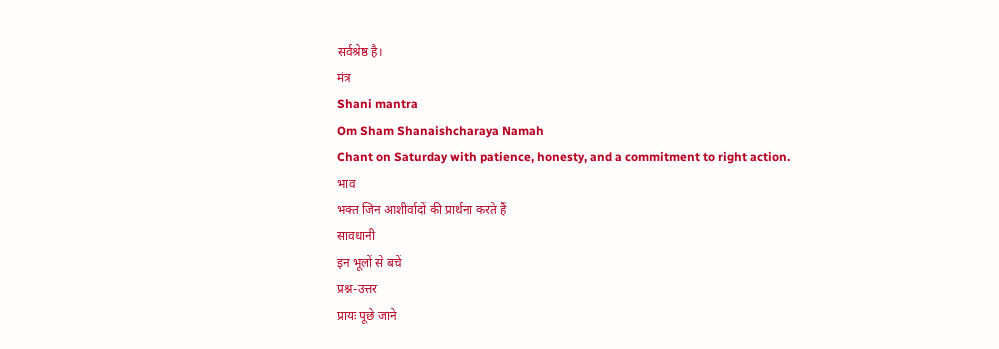सर्वश्रेष्ठ है।
मंत्र
Shani mantra
Om Sham Shanaishcharaya Namah
Chant on Saturday with patience, honesty, and a commitment to right action.
भाव
भक्त जिन आशीर्वादों की प्रार्थना करते हैं
सावधानी
इन भूलों से बचें
प्रश्न-उत्तर
प्रायः पूछे जाने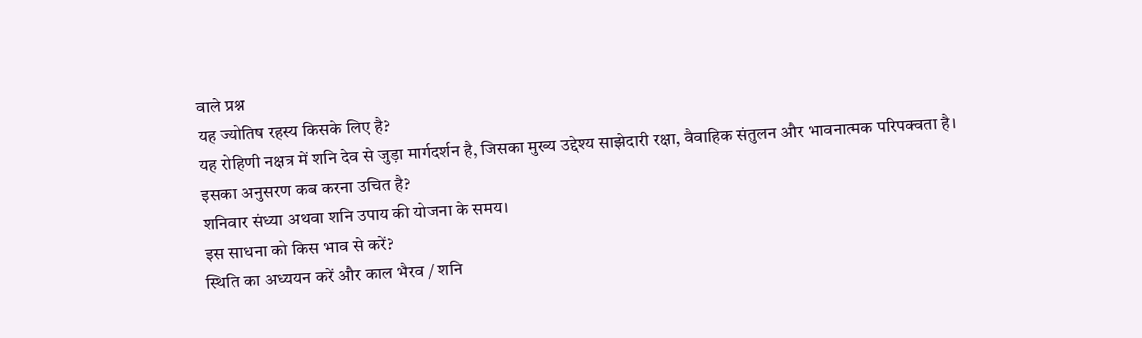वाले प्रश्न
यह ज्योतिष रहस्य किसके लिए है?
यह रोहिणी नक्षत्र में शनि देव से जुड़ा मार्गदर्शन है, जिसका मुख्य उद्देश्य साझेदारी रक्षा, वैवाहिक संतुलन और भावनात्मक परिपक्वता है।
इसका अनुसरण कब करना उचित है?
शनिवार संध्या अथवा शनि उपाय की योजना के समय।
इस साधना को किस भाव से करें?
स्थिति का अध्ययन करें और काल भैरव / शनि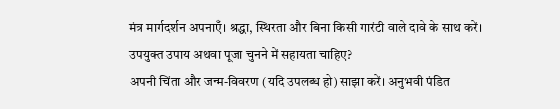मंत्र मार्गदर्शन अपनाएँ। श्रद्धा, स्थिरता और बिना किसी गारंटी वाले दावे के साथ करें।
उपयुक्त उपाय अथवा पूजा चुनने में सहायता चाहिए?
अपनी चिंता और जन्म-विवरण (यदि उपलब्ध हो) साझा करें। अनुभवी पंडित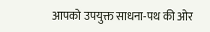आपको उपयुक्त साधना-पथ की ओर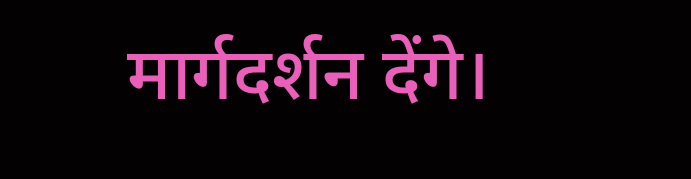मार्गदर्शन देंगे।